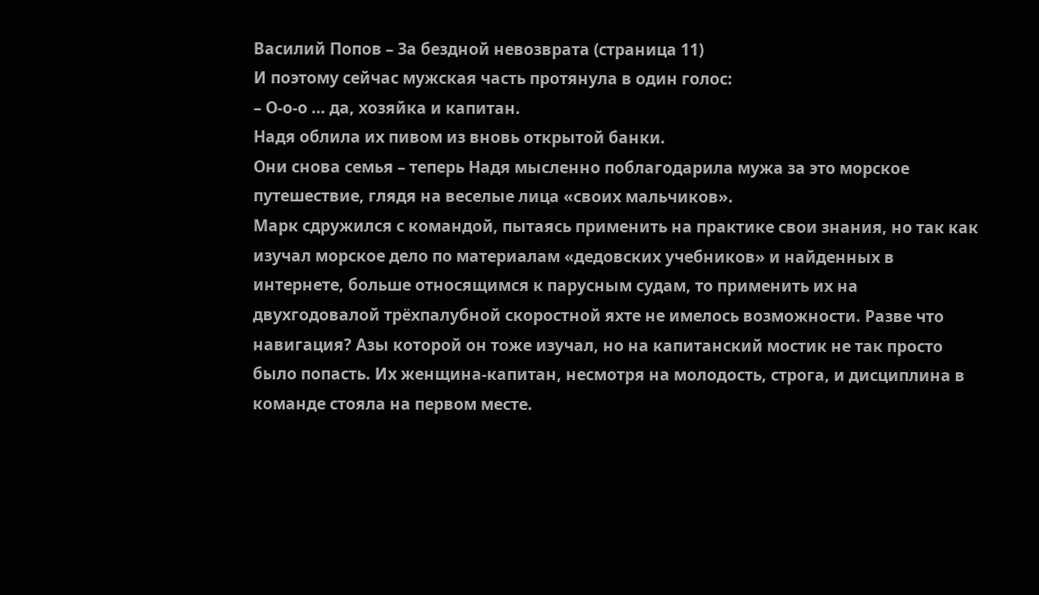Василий Попов – За бездной невозврата (страница 11)
И поэтому сейчас мужская часть протянула в один голос:
– О-о-о … да, хозяйка и капитан.
Надя облила их пивом из вновь открытой банки.
Они снова семья – теперь Надя мысленно поблагодарила мужа за это морское путешествие, глядя на веселые лица «своих мальчиков».
Марк сдружился с командой, пытаясь применить на практике свои знания, но так как изучал морское дело по материалам «дедовских учебников» и найденных в интернете, больше относящимся к парусным судам, то применить их на двухгодовалой трёхпалубной скоростной яхте не имелось возможности. Разве что навигация? Азы которой он тоже изучал, но на капитанский мостик не так просто было попасть. Их женщина-капитан, несмотря на молодость, строга, и дисциплина в команде стояла на первом месте.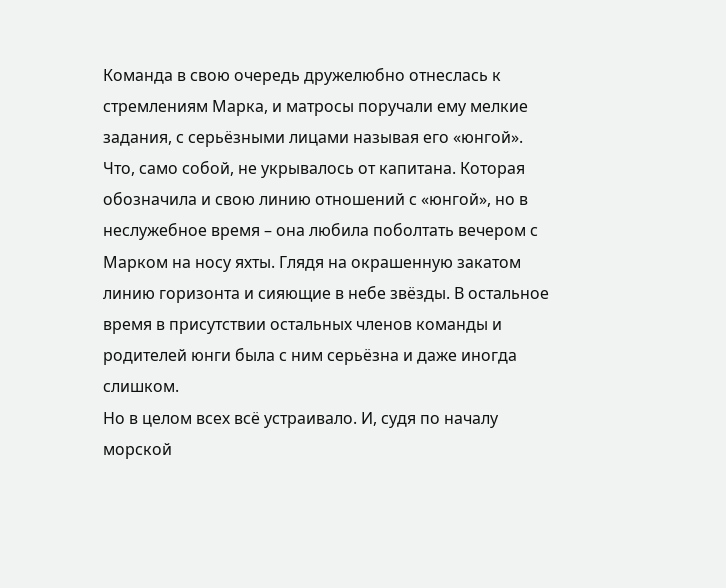Команда в свою очередь дружелюбно отнеслась к стремлениям Марка, и матросы поручали ему мелкие задания, с серьёзными лицами называя его «юнгой». Что, само собой, не укрывалось от капитана. Которая обозначила и свою линию отношений с «юнгой», но в неслужебное время – она любила поболтать вечером с Марком на носу яхты. Глядя на окрашенную закатом линию горизонта и сияющие в небе звёзды. В остальное время в присутствии остальных членов команды и родителей юнги была с ним серьёзна и даже иногда слишком.
Но в целом всех всё устраивало. И, судя по началу морской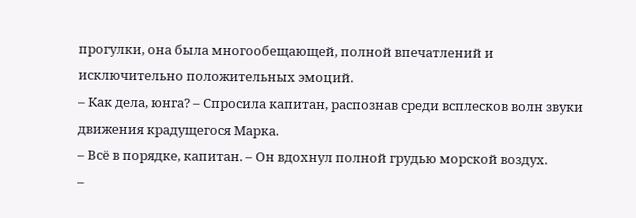прогулки, она была многообещающей, полной впечатлений и исключительно положительных эмоций.
– Как дела, юнга? – Спросила капитан, распознав среди всплесков волн звуки движения крадущегося Марка.
– Всё в порядке, капитан. – Он вдохнул полной грудью морской воздух.
–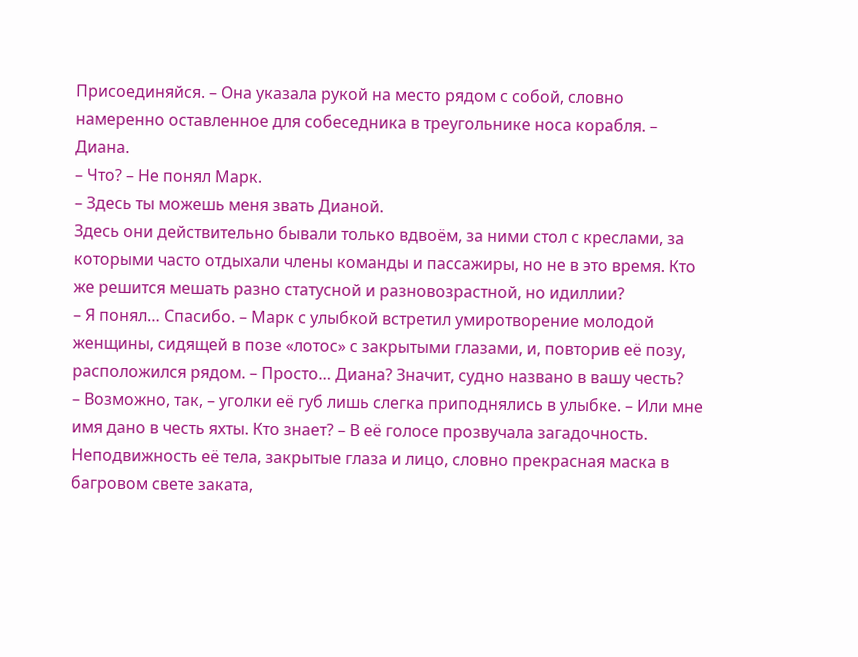Присоединяйся. – Она указала рукой на место рядом с собой, словно намеренно оставленное для собеседника в треугольнике носа корабля. – Диана.
– Что? – Не понял Марк.
– Здесь ты можешь меня звать Дианой.
Здесь они действительно бывали только вдвоём, за ними стол с креслами, за которыми часто отдыхали члены команды и пассажиры, но не в это время. Кто же решится мешать разно статусной и разновозрастной, но идиллии?
– Я понял… Спасибо. – Марк с улыбкой встретил умиротворение молодой женщины, сидящей в позе «лотос» с закрытыми глазами, и, повторив её позу, расположился рядом. – Просто… Диана? Значит, судно названо в вашу честь?
– Возможно, так, – уголки её губ лишь слегка приподнялись в улыбке. – Или мне имя дано в честь яхты. Кто знает? – В её голосе прозвучала загадочность.
Неподвижность её тела, закрытые глаза и лицо, словно прекрасная маска в багровом свете заката,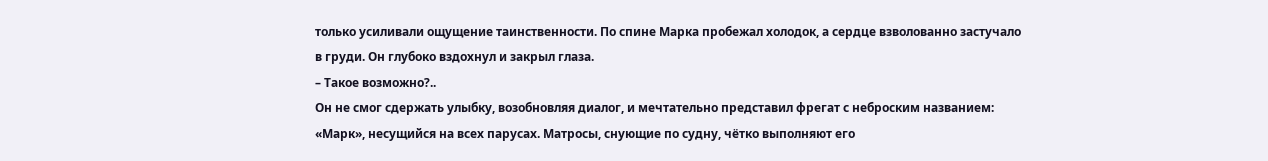только усиливали ощущение таинственности. По спине Марка пробежал холодок, а сердце взволованно застучало в груди. Он глубоко вздохнул и закрыл глаза.
– Такое возможно?..
Он не смог сдержать улыбку, возобновляя диалог, и мечтательно представил фрегат с неброским названием: «Марк», несущийся на всех парусах. Матросы, снующие по судну, чётко выполняют его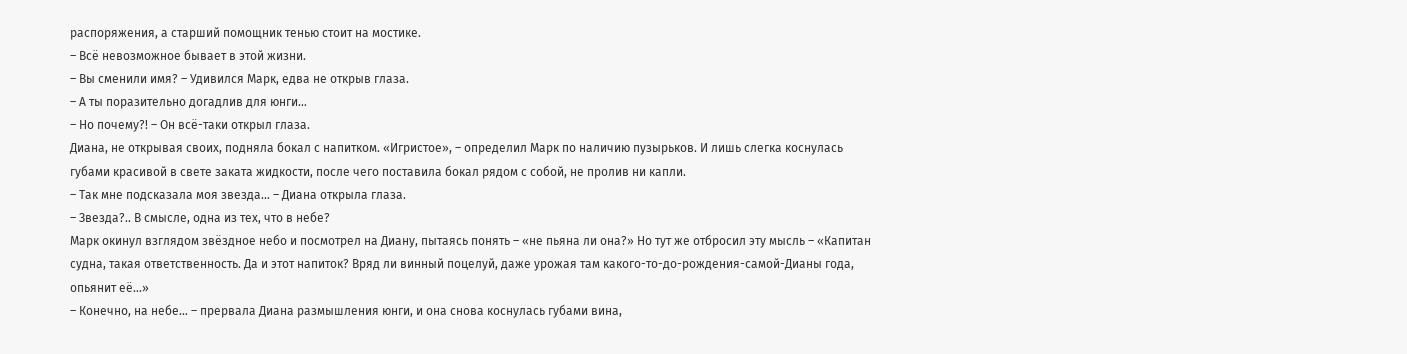распоряжения, а старший помощник тенью стоит на мостике.
– Всё невозможное бывает в этой жизни.
– Вы сменили имя? – Удивился Марк, едва не открыв глаза.
– А ты поразительно догадлив для юнги…
– Но почему?! – Он всё-таки открыл глаза.
Диана, не открывая своих, подняла бокал с напитком. «Игристое», – определил Марк по наличию пузырьков. И лишь слегка коснулась губами красивой в свете заката жидкости, после чего поставила бокал рядом с собой, не пролив ни капли.
– Так мне подсказала моя звезда… – Диана открыла глаза.
– Звезда?.. В смысле, одна из тех, что в небе?
Марк окинул взглядом звёздное небо и посмотрел на Диану, пытаясь понять – «не пьяна ли она?» Но тут же отбросил эту мысль – «Капитан судна, такая ответственность. Да и этот напиток? Вряд ли винный поцелуй, даже урожая там какого-то-до-рождения-самой-Дианы года, опьянит её…»
– Конечно, на небе… – прервала Диана размышления юнги, и она снова коснулась губами вина,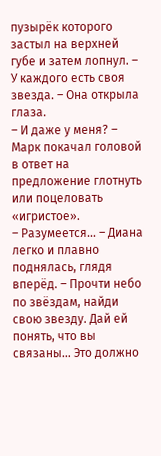пузырёк которого застыл на верхней губе и затем лопнул. – У каждого есть своя звезда. – Она открыла глаза.
– И даже у меня? – Марк покачал головой в ответ на предложение глотнуть или поцеловать «игристое».
– Разумеется… – Диана легко и плавно поднялась, глядя вперёд. – Прочти небо по звёздам, найди свою звезду. Дай ей понять, что вы связаны… Это должно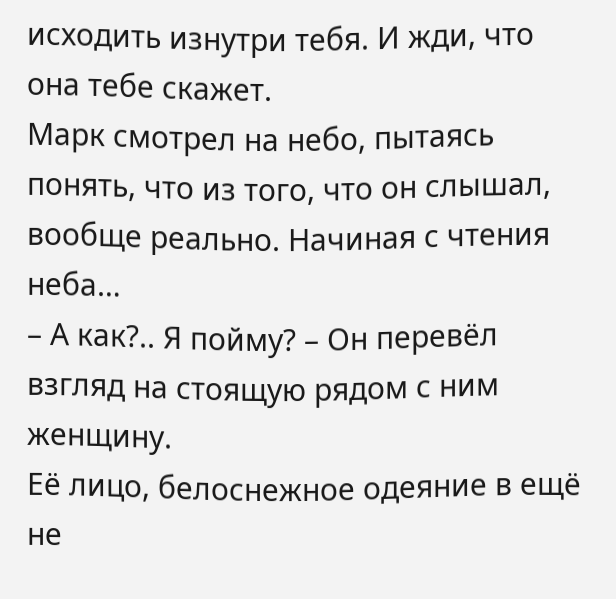исходить изнутри тебя. И жди, что она тебе скажет.
Марк смотрел на небо, пытаясь понять, что из того, что он слышал, вообще реально. Начиная с чтения неба…
– А как?.. Я пойму? – Он перевёл взгляд на стоящую рядом с ним женщину.
Её лицо, белоснежное одеяние в ещё не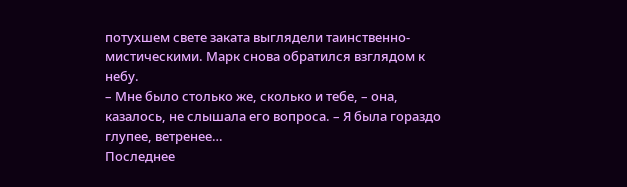потухшем свете заката выглядели таинственно-мистическими. Марк снова обратился взглядом к небу.
– Мне было столько же, сколько и тебе, – она, казалось, не слышала его вопроса. – Я была гораздо глупее, ветренее…
Последнее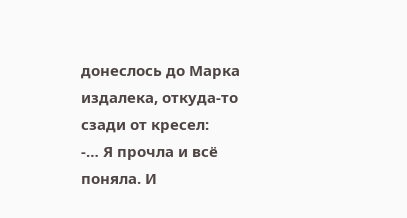донеслось до Марка издалека, откуда-то сзади от кресел:
-… Я прочла и всё поняла. И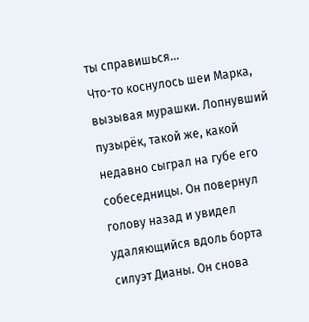ты справишься…
Что-то коснулось шеи Марка, вызывая мурашки. Лопнувший пузырёк, такой же, какой недавно сыграл на губе его собеседницы. Он повернул голову назад и увидел удаляющийся вдоль борта силуэт Дианы. Он снова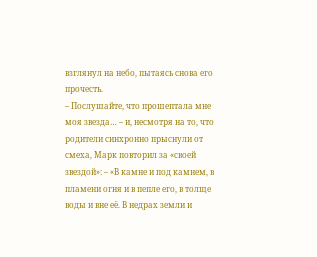взглянул на небо, пытаясь снова его прочесть.
– Послушайте, что прошептала мне моя звезда… – и, несмотря на то, что родители синхронно прыснули от смеха, Марк повторил за «своей звездой»: – «В камне и под камнем, в пламени огня и в пепле его, в толще воды и вне её. В недрах земли и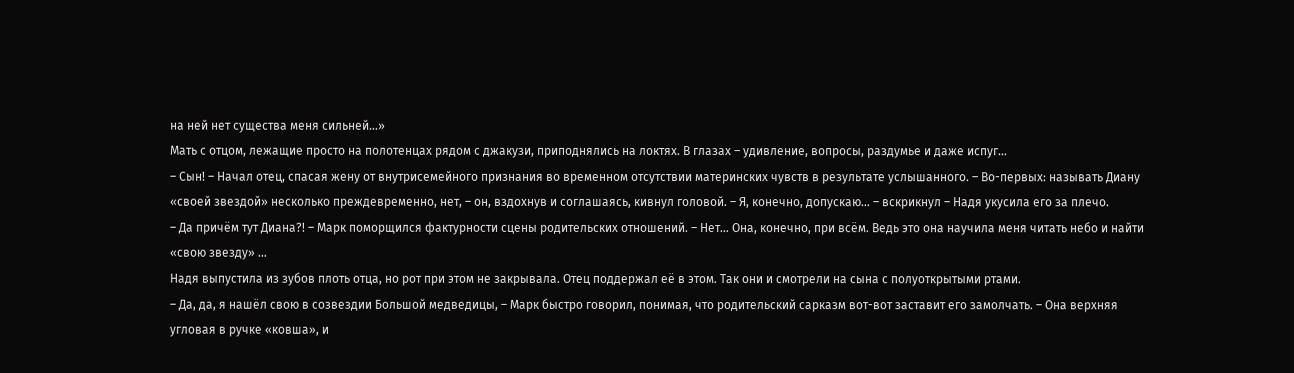на ней нет существа меня сильней…»
Мать с отцом, лежащие просто на полотенцах рядом с джакузи, приподнялись на локтях. В глазах – удивление, вопросы, раздумье и даже испуг…
– Сын! – Начал отец, спасая жену от внутрисемейного признания во временном отсутствии материнских чувств в результате услышанного. – Во-первых: называть Диану «своей звездой» несколько преждевременно, нет, – он, вздохнув и соглашаясь, кивнул головой. – Я, конечно, допускаю… – вскрикнул – Надя укусила его за плечо.
– Да причём тут Диана?! – Марк поморщился фактурности сцены родительских отношений. – Нет… Она, конечно, при всём. Ведь это она научила меня читать небо и найти «свою звезду» …
Надя выпустила из зубов плоть отца, но рот при этом не закрывала. Отец поддержал её в этом. Так они и смотрели на сына с полуоткрытыми ртами.
– Да, да, я нашёл свою в созвездии Большой медведицы, – Марк быстро говорил, понимая, что родительский сарказм вот-вот заставит его замолчать. – Она верхняя угловая в ручке «ковша», и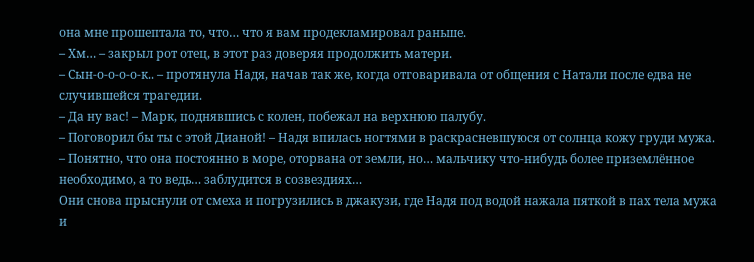она мне прошептала то, что… что я вам продекламировал раньше.
– Хм… – закрыл рот отец, в этот раз доверяя продолжить матери.
– Сын-о-о-о-о-к.. – протянула Надя, начав так же, когда отговаривала от общения с Натали после едва не случившейся трагедии.
– Да ну вас! – Марк, поднявшись с колен, побежал на верхнюю палубу.
– Поговорил бы ты с этой Дианой! – Надя впилась ногтями в раскрасневшуюся от солнца кожу груди мужа. – Понятно, что она постоянно в море, оторвана от земли, но… мальчику что-нибудь более приземлённое необходимо, а то ведь… заблудится в созвездиях…
Они снова прыснули от смеха и погрузились в джакузи, где Надя под водой нажала пяткой в пах тела мужа и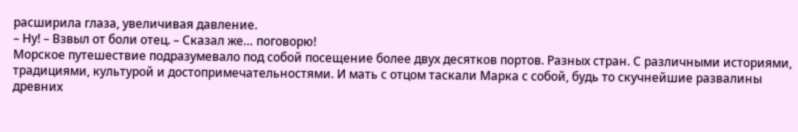расширила глаза, увеличивая давление.
– Ну! – Взвыл от боли отец. – Сказал же… поговорю!
Морское путешествие подразумевало под собой посещение более двух десятков портов. Разных стран. С различными историями, традициями, культурой и достопримечательностями. И мать с отцом таскали Марка с собой, будь то скучнейшие развалины древних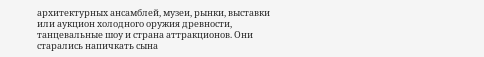архитектурных ансамблей, музеи, рынки, выставки или аукцион холодного оружия древности, танцевальные шоу и страна аттракционов. Они старались напичкать сына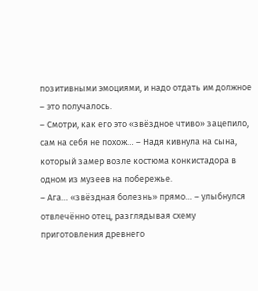позитивными эмоциями, и надо отдать им должное – это получалось.
– Смотри, как его это «звёздное чтиво» зацепило, сам на себя не похож… – Надя кивнула на сына, который замер возле костюма конкистадора в одном из музеев на побережье.
– Ага… «звёздная болезнь» прямо… – улыбнулся отвлечённо отец, разглядывая схему приготовления древнего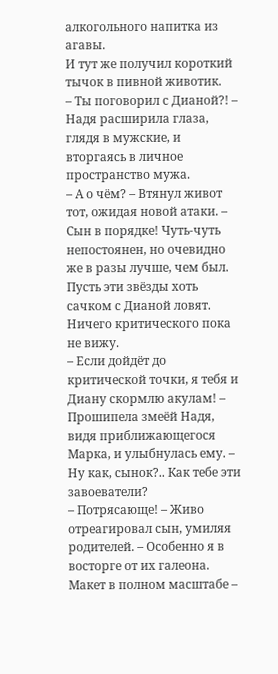алкогольного напитка из агавы.
И тут же получил короткий тычок в пивной животик.
– Ты поговорил с Дианой?! – Надя расширила глаза, глядя в мужские, и вторгаясь в личное пространство мужа.
– А о чём? – Втянул живот тот, ожидая новой атаки. – Сын в порядке! Чуть-чуть непостоянен, но очевидно же в разы лучше, чем был. Пусть эти звёзды хоть сачком с Дианой ловят. Ничего критического пока не вижу.
– Если дойдёт до критической точки, я тебя и Диану скормлю акулам! – Прошипела змеёй Надя, видя приближающегося Марка, и улыбнулась ему. – Ну как, сынок?.. Как тебе эти завоеватели?
– Потрясающе! – Живо отреагировал сын, умиляя родителей. – Особенно я в восторге от их галеона. Макет в полном масштабе –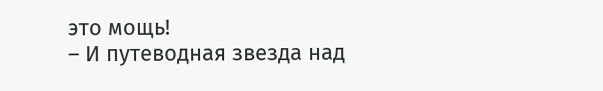это мощь!
– И путеводная звезда над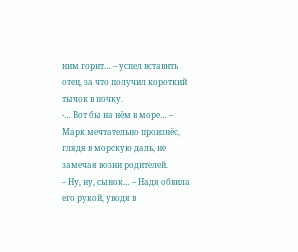ним горит… – успел вставить отец, за что получил короткий тычок в почку.
-… Вот бы на нём в море… – Марк мечтательно произнёс, глядя в морскую даль, не замечая возни родителей.
– Ну, ну, сынок… – Надя обвила его рукой, уводя в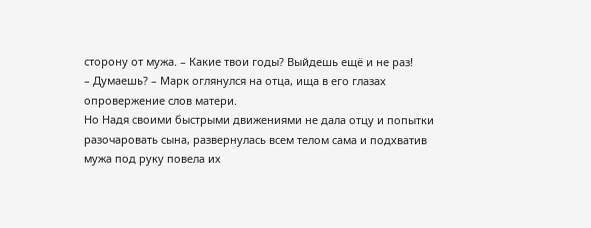сторону от мужа. – Какие твои годы? Выйдешь ещё и не раз!
– Думаешь? – Марк оглянулся на отца, ища в его глазах опровержение слов матери.
Но Надя своими быстрыми движениями не дала отцу и попытки разочаровать сына, развернулась всем телом сама и подхватив мужа под руку повела их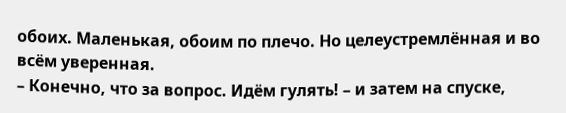обоих. Маленькая, обоим по плечо. Но целеустремлённая и во всём уверенная.
– Конечно, что за вопрос. Идём гулять! – и затем на спуске,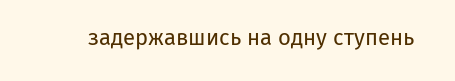задержавшись на одну ступень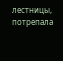лестницы, потрепала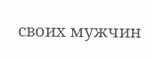своих мужчин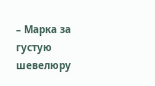– Марка за густую шевелюру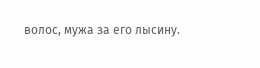волос, мужа за его лысину.